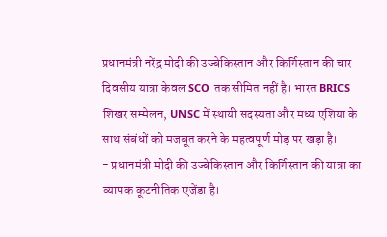प्रधानमंत्री नरेंद्र मोदी की उज्बेकिस्तान और किर्गिस्तान की चार दिवसीय यात्रा केवल SCO तक सीमित नहीं है। भारत BRICS शिखर सम्मेलन, UNSC में स्थायी सदस्यता और मध्य एशिया के साथ संबंधों को मजबूत करने के महत्वपूर्ण मोड़ पर खड़ा है।
- प्रधानमंत्री मोदी की उज्बेकिस्तान और किर्गिस्तान की यात्रा का व्यापक कूटनीतिक एजेंडा है।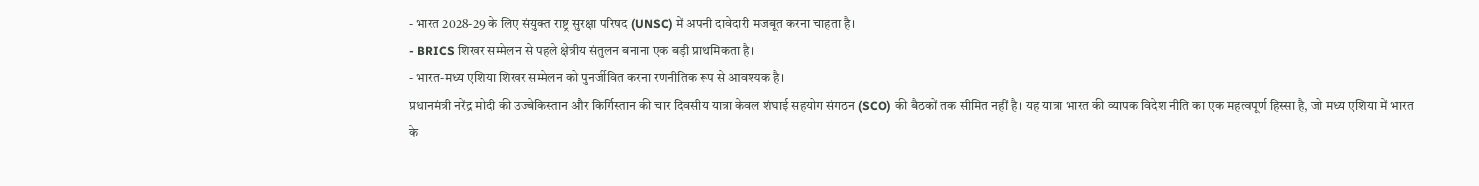- भारत 2028-29 के लिए संयुक्त राष्ट्र सुरक्षा परिषद (UNSC) में अपनी दावेदारी मजबूत करना चाहता है।
- BRICS शिखर सम्मेलन से पहले क्षेत्रीय संतुलन बनाना एक बड़ी प्राथमिकता है।
- भारत-मध्य एशिया शिखर सम्मेलन को पुनर्जीवित करना रणनीतिक रूप से आवश्यक है।
प्रधानमंत्री नरेंद्र मोदी की उज्बेकिस्तान और किर्गिस्तान की चार दिवसीय यात्रा केवल शंघाई सहयोग संगठन (SCO) की बैठकों तक सीमित नहीं है। यह यात्रा भारत की व्यापक विदेश नीति का एक महत्वपूर्ण हिस्सा है, जो मध्य एशिया में भारत के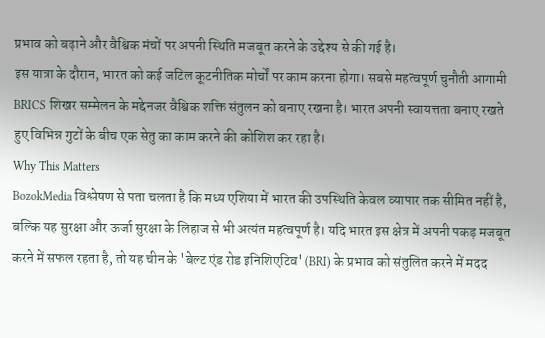प्रभाव को बढ़ाने और वैश्विक मंचों पर अपनी स्थिति मजबूत करने के उद्देश्य से की गई है।
इस यात्रा के दौरान, भारत को कई जटिल कूटनीतिक मोर्चों पर काम करना होगा। सबसे महत्वपूर्ण चुनौती आगामी BRICS शिखर सम्मेलन के मद्देनजर वैश्विक शक्ति संतुलन को बनाए रखना है। भारत अपनी स्वायत्तता बनाए रखते हुए विभिन्न गुटों के बीच एक सेतु का काम करने की कोशिश कर रहा है।
Why This Matters
BozokMedia विश्लेषण से पता चलता है कि मध्य एशिया में भारत की उपस्थिति केवल व्यापार तक सीमित नहीं है, बल्कि यह सुरक्षा और ऊर्जा सुरक्षा के लिहाज से भी अत्यंत महत्वपूर्ण है। यदि भारत इस क्षेत्र में अपनी पकड़ मजबूत करने में सफल रहता है, तो यह चीन के 'बेल्ट एंड रोड इनिशिएटिव' (BRI) के प्रभाव को संतुलित करने में मदद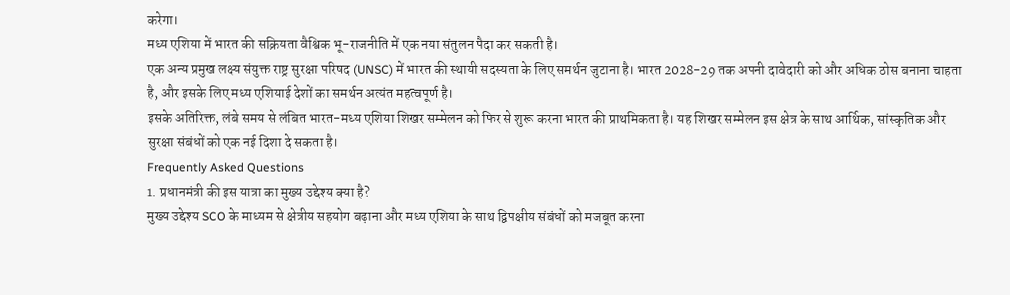करेगा।
मध्य एशिया में भारत की सक्रियता वैश्विक भू-राजनीति में एक नया संतुलन पैदा कर सकती है।
एक अन्य प्रमुख लक्ष्य संयुक्त राष्ट्र सुरक्षा परिषद (UNSC) में भारत की स्थायी सदस्यता के लिए समर्थन जुटाना है। भारत 2028-29 तक अपनी दावेदारी को और अधिक ठोस बनाना चाहता है, और इसके लिए मध्य एशियाई देशों का समर्थन अत्यंत महत्वपूर्ण है।
इसके अतिरिक्त, लंबे समय से लंबित भारत-मध्य एशिया शिखर सम्मेलन को फिर से शुरू करना भारत की प्राथमिकता है। यह शिखर सम्मेलन इस क्षेत्र के साथ आर्थिक, सांस्कृतिक और सुरक्षा संबंधों को एक नई दिशा दे सकता है।
Frequently Asked Questions
1. प्रधानमंत्री की इस यात्रा का मुख्य उद्देश्य क्या है?
मुख्य उद्देश्य SCO के माध्यम से क्षेत्रीय सहयोग बढ़ाना और मध्य एशिया के साथ द्विपक्षीय संबंधों को मजबूत करना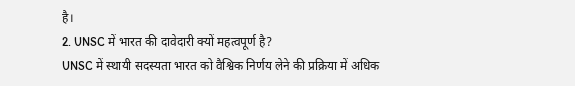है।
2. UNSC में भारत की दावेदारी क्यों महत्वपूर्ण है?
UNSC में स्थायी सदस्यता भारत को वैश्विक निर्णय लेने की प्रक्रिया में अधिक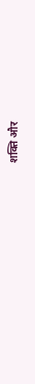शक्ति और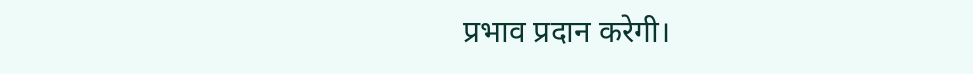प्रभाव प्रदान करेगी।